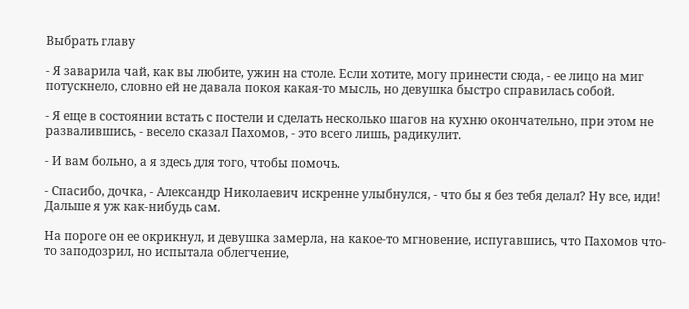Выбрать главу

- Я заварила чай, как вы любите, ужин на столе. Если хотите, могу принести сюда, - ее лицо на миг потускнело, словно ей не давала покоя какая-то мысль, но девушка быстро справилась собой.

- Я еще в состоянии встать с постели и сделать несколько шагов на кухню окончательно, при этом не развалившись, - весело сказал Пахомов, - это всего лишь, радикулит.

- И вам больно, а я здесь для того, чтобы помочь.

- Спасибо, дочка, - Александр Николаевич искренне улыбнулся, - что бы я без тебя делал? Ну все, иди! Дальше я уж как-нибудь сам.

На пороге он ее окрикнул, и девушка замерла, на какое-то мгновение, испугавшись, что Пахомов что-то заподозрил, но испытала облегчение,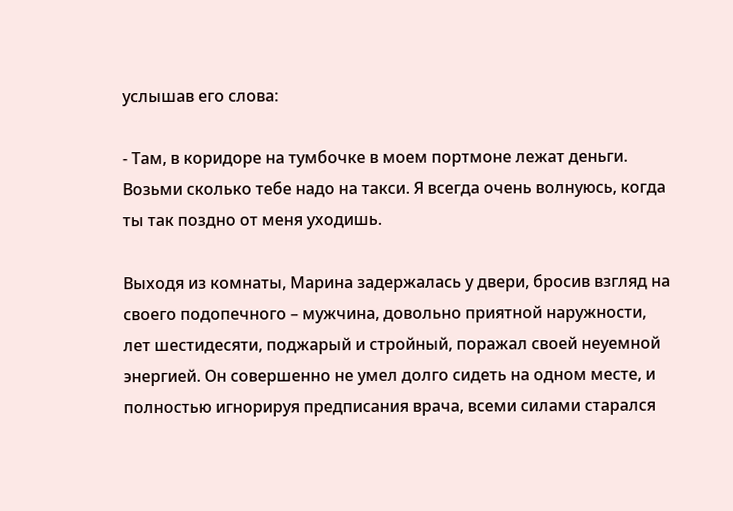услышав его слова:

- Там, в коридоре на тумбочке в моем портмоне лежат деньги. Возьми сколько тебе надо на такси. Я всегда очень волнуюсь, когда ты так поздно от меня уходишь.

Выходя из комнаты, Марина задержалась у двери, бросив взгляд на своего подопечного – мужчина, довольно приятной наружности, лет шестидесяти, поджарый и стройный, поражал своей неуемной энергией. Он совершенно не умел долго сидеть на одном месте, и полностью игнорируя предписания врача, всеми силами старался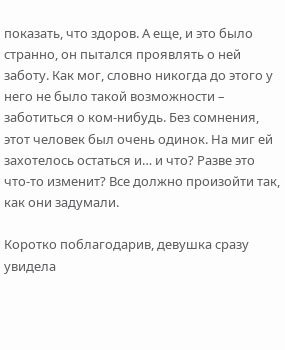показать, что здоров. А еще, и это было странно, он пытался проявлять о ней заботу. Как мог, словно никогда до этого у него не было такой возможности – заботиться о ком-нибудь. Без сомнения, этот человек был очень одинок. На миг ей захотелось остаться и… и что? Разве это что-то изменит? Все должно произойти так, как они задумали.

Коротко поблагодарив, девушка сразу увидела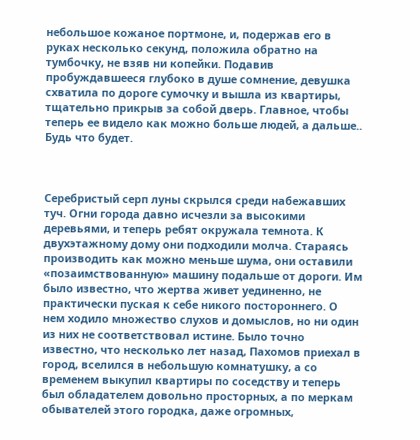небольшое кожаное портмоне, и, подержав его в руках несколько секунд, положила обратно на тумбочку, не взяв ни копейки. Подавив пробуждавшееся глубоко в душе сомнение, девушка схватила по дороге сумочку и вышла из квартиры, тщательно прикрыв за собой дверь. Главное, чтобы теперь ее видело как можно больше людей, а дальше.. Будь что будет.



Серебристый серп луны скрылся среди набежавших туч. Огни города давно исчезли за высокими деревьями, и теперь ребят окружала темнота. К двухэтажному дому они подходили молча. Стараясь производить как можно меньше шума, они оставили «позаимствованную» машину подальше от дороги. Им было известно, что жертва живет уединенно, не практически пуская к себе никого постороннего. О нем ходило множество слухов и домыслов, но ни один из них не соответствовал истине. Было точно известно, что несколько лет назад, Пахомов приехал в город, вселился в небольшую комнатушку, а со временем выкупил квартиры по соседству и теперь был обладателем довольно просторных, а по меркам обывателей этого городка, даже огромных,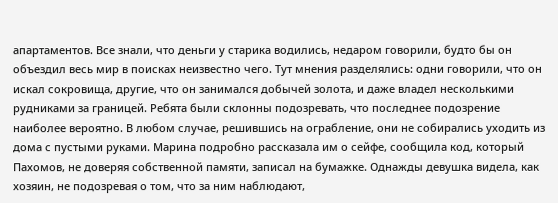апартаментов. Все знали, что деньги у старика водились, недаром говорили, будто бы он объездил весь мир в поисках неизвестно чего. Тут мнения разделялись: одни говорили, что он искал сокровища, другие, что он занимался добычей золота, и даже владел несколькими рудниками за границей. Ребята были склонны подозревать, что последнее подозрение наиболее вероятно. В любом случае, решившись на ограбление, они не собирались уходить из дома с пустыми руками. Марина подробно рассказала им о сейфе, сообщила код, который Пахомов, не доверяя собственной памяти, записал на бумажке. Однажды девушка видела, как хозяин, не подозревая о том, что за ним наблюдают,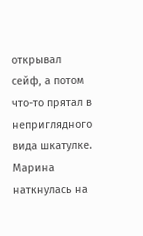открывал сейф, а потом что-то прятал в неприглядного вида шкатулке. Марина наткнулась на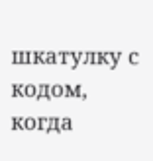шкатулку с кодом, когда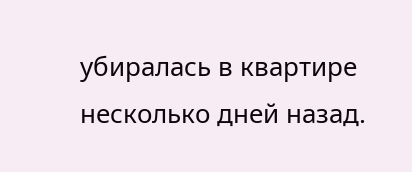убиралась в квартире несколько дней назад.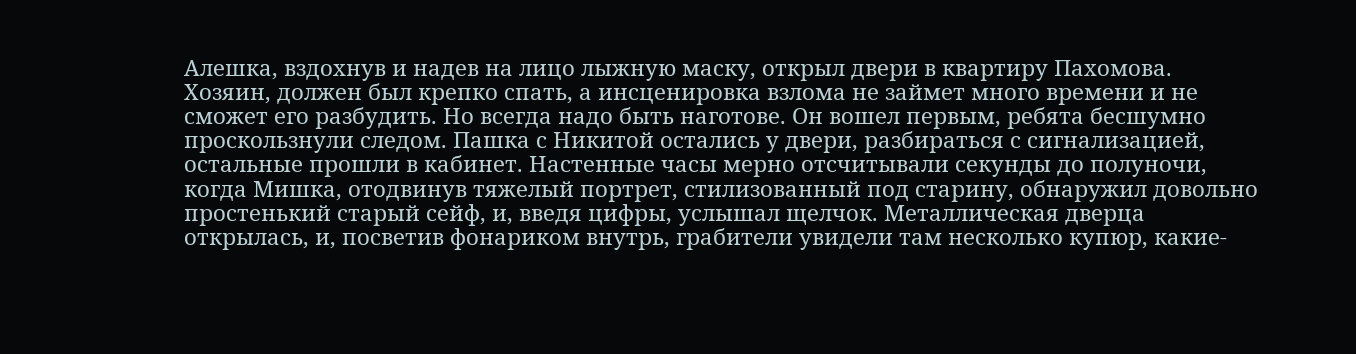Алешка, вздохнув и надев на лицо лыжную маску, открыл двери в квартиру Пахомова. Хозяин, должен был крепко спать, а инсценировка взлома не займет много времени и не сможет его разбудить. Но всегда надо быть наготове. Он вошел первым, ребята бесшумно проскользнули следом. Пашка с Никитой остались у двери, разбираться с сигнализацией, остальные прошли в кабинет. Настенные часы мерно отсчитывали секунды до полуночи, когда Мишка, отодвинув тяжелый портрет, стилизованный под старину, обнаружил довольно простенький старый сейф, и, введя цифры, услышал щелчок. Металлическая дверца открылась, и, посветив фонариком внутрь, грабители увидели там несколько купюр, какие-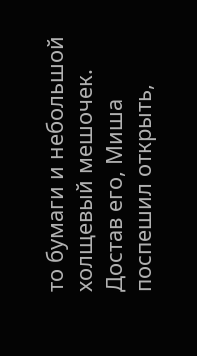то бумаги и небольшой холщевый мешочек. Достав его, Миша поспешил открыть,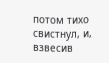потом тихо свистнул, и, взвесив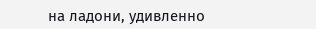на ладони, удивленно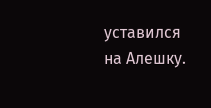уставился на Алешку.